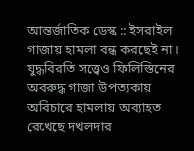আন্তর্জাতিক ডেস্ক :: ইসরাইল গাজায় হামলা বন্ধ করছেই না। যুদ্ধবিরতি সত্ত্বেও ফিলিস্তিনের অবরুদ্ধ গাজা উপত্যকায় অবিচারে হামলায় অব্যাহত রেখেছে দখলদার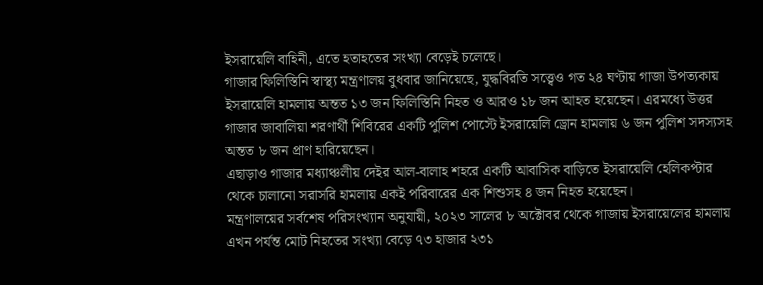ইসরায়েলি বাহিনী, এতে হতাহতের সংখ্যা বেড়েই চলেছে।
গাজার ফিলিস্তিনি স্বাস্থ্য মন্ত্রণালয় বুধবার জানিয়েছে, যুদ্ধবিরতি সত্ত্বেও গত ২৪ ঘণ্টায় গাজা উপত্যকায় ইসরায়েলি হামলায় অন্তত ১৩ জন ফিলিস্তিনি নিহত ও আরও ১৮ জন আহত হয়েছেন। এরমধ্যে উত্তর গাজার জাবালিয়া শরণার্থী শিবিরের একটি পুলিশ পোস্টে ইসরায়েলি ড্রোন হামলায় ৬ জন পুলিশ সদস্যসহ অন্তত ৮ জন প্রাণ হারিয়েছেন।
এছাড়াও গাজার মধ্যাঞ্চলীয় দেইর আল-বালাহ শহরে একটি আবাসিক বাড়িতে ইসরায়েলি হেলিকপ্টার থেকে চালানো সরাসরি হামলায় একই পরিবারের এক শিশুসহ ৪ জন নিহত হয়েছেন।
মন্ত্রণালয়ের সর্বশেষ পরিসংখ্যান অনুযায়ী, ২০২৩ সালের ৮ অক্টোবর থেকে গাজায় ইসরায়েলের হামলায় এখন পর্যন্ত মোট নিহতের সংখ্যা বেড়ে ৭৩ হাজার ২৩১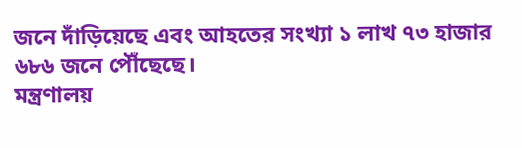জনে দাঁড়িয়েছে এবং আহতের সংখ্যা ১ লাখ ৭৩ হাজার ৬৮৬ জনে পৌঁছেছে।
মন্ত্রণালয়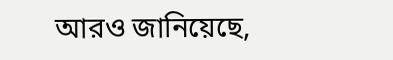আরও জানিয়েছে,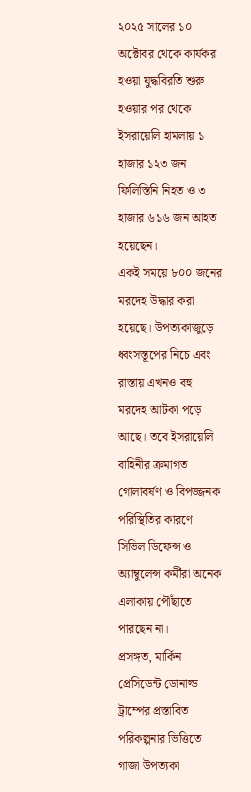২০২৫ সালের ১০ অক্টোবর থেকে কার্যকর হওয়া যুদ্ধবিরতি শুরু হওয়ার পর থেকে ইসরায়েলি হামলায় ১ হাজার ১২৩ জন ফিলিস্তিনি নিহত ও ৩ হাজার ৬১৬ জন আহত হয়েছেন।
একই সময়ে ৮০০ জনের মরদেহ উদ্ধার করা হয়েছে। উপত্যকাজুড়ে ধ্বংসস্তূপের নিচে এবং রাস্তায় এখনও বহু মরদেহ আটকা পড়ে আছে। তবে ইসরায়েলি বাহিনীর ক্রমাগত গোলাবর্ষণ ও বিপজ্জনক পরিস্থিতির কারণে সিভিল ডিফেন্স ও অ্যাম্বুলেন্স কর্মীরা অনেক এলাকায় পৌঁছাতে পারছেন না।
প্রসঙ্গত, মার্কিন প্রেসিডেন্ট ডোনাল্ড ট্রাম্পের প্রস্তাবিত পরিকল্পনার ভিত্তিতে গাজা উপত্যকা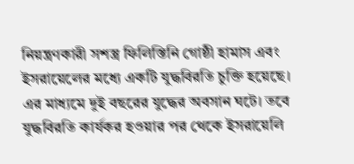নিয়ন্ত্রণকারী সশস্ত্র ফিলিস্তিনি গোষ্ঠী হামাস এবং ইসরায়েলের মধ্যে একটি যুদ্ধবিরতি চুক্তি হয়েছে। এর মাধ্যমে দুই বছরের যুদ্ধের অবসান ঘটে। তবে যুদ্ধবিরতি কার্যকর হওয়ার পর থেকে ইসরায়েলি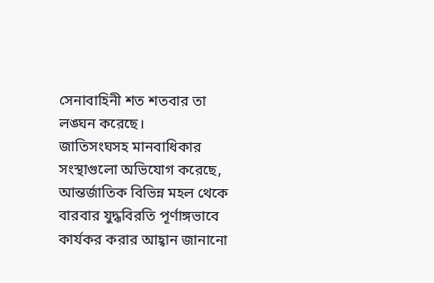সেনাবাহিনী শত শতবার তা লঙ্ঘন করেছে।
জাতিসংঘসহ মানবাধিকার সংস্থাগুলো অভিযোগ করেছে, আন্তর্জাতিক বিভিন্ন মহল থেকে বারবার যুদ্ধবিরতি পূর্ণাঙ্গভাবে কার্যকর করার আহ্বান জানানো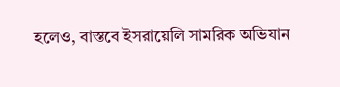হলেও, বাস্তবে ইসরায়েলি সামরিক অভিযান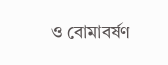ও বোমাবর্ষণ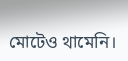মোটেও থামেনি।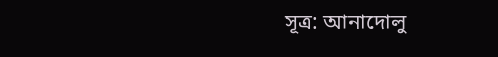সূত্র: আনাদোলু